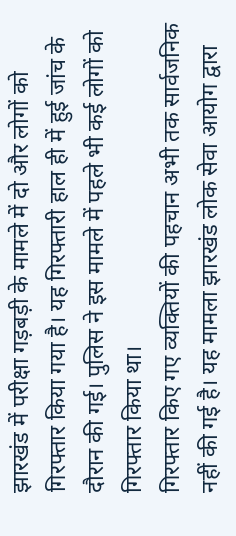झारखंड में परीक्षा गड़बड़ी के मामले में दो और लोगों को गिरफ्तार किया गया है। यह गिरफ्तारी हाल ही में हुई जांच के दौरान की गई। पुलिस ने इस मामले में पहले भी कई लोगों को गिरफ्तार किया था।
गिरफ्तार किए गए व्यक्तियों की पहचान अभी तक सार्वजनिक नहीं की गई है। यह मामला झारखंड लोक सेवा आयोग द्वारा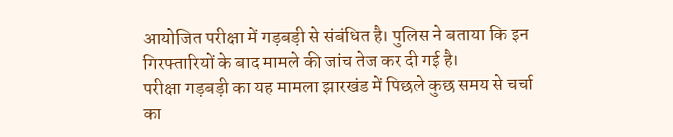आयोजित परीक्षा में गड़बड़ी से संबंधित है। पुलिस ने बताया कि इन गिरफ्तारियों के बाद मामले की जांच तेज कर दी गई है।
परीक्षा गड़बड़ी का यह मामला झारखंड में पिछले कुछ समय से चर्चा का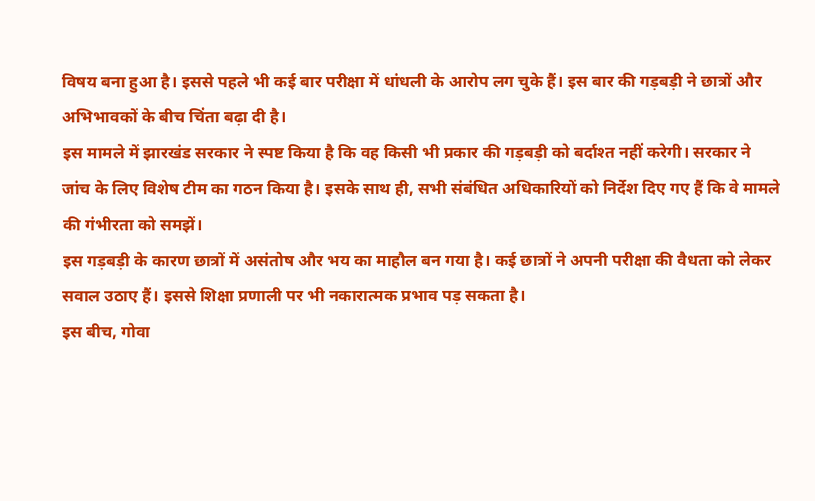विषय बना हुआ है। इससे पहले भी कई बार परीक्षा में धांधली के आरोप लग चुके हैं। इस बार की गड़बड़ी ने छात्रों और अभिभावकों के बीच चिंता बढ़ा दी है।
इस मामले में झारखंड सरकार ने स्पष्ट किया है कि वह किसी भी प्रकार की गड़बड़ी को बर्दाश्त नहीं करेगी। सरकार ने जांच के लिए विशेष टीम का गठन किया है। इसके साथ ही, सभी संबंधित अधिकारियों को निर्देश दिए गए हैं कि वे मामले की गंभीरता को समझें।
इस गड़बड़ी के कारण छात्रों में असंतोष और भय का माहौल बन गया है। कई छात्रों ने अपनी परीक्षा की वैधता को लेकर सवाल उठाए हैं। इससे शिक्षा प्रणाली पर भी नकारात्मक प्रभाव पड़ सकता है।
इस बीच, गोवा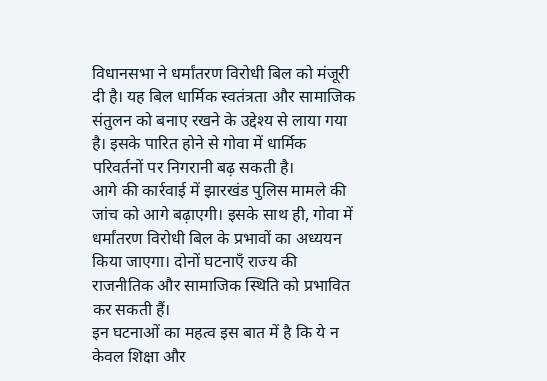विधानसभा ने धर्मांतरण विरोधी बिल को मंजूरी दी है। यह बिल धार्मिक स्वतंत्रता और सामाजिक संतुलन को बनाए रखने के उद्देश्य से लाया गया है। इसके पारित होने से गोवा में धार्मिक परिवर्तनों पर निगरानी बढ़ सकती है।
आगे की कार्रवाई में झारखंड पुलिस मामले की जांच को आगे बढ़ाएगी। इसके साथ ही, गोवा में धर्मांतरण विरोधी बिल के प्रभावों का अध्ययन किया जाएगा। दोनों घटनाएँ राज्य की राजनीतिक और सामाजिक स्थिति को प्रभावित कर सकती हैं।
इन घटनाओं का महत्व इस बात में है कि ये न केवल शिक्षा और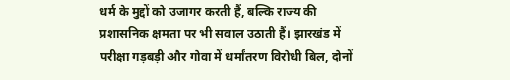धर्म के मुद्दों को उजागर करती हैं, बल्कि राज्य की प्रशासनिक क्षमता पर भी सवाल उठाती हैं। झारखंड में परीक्षा गड़बड़ी और गोवा में धर्मांतरण विरोधी बिल, दोनों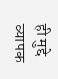ही मुद्दे व्यापक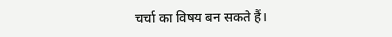चर्चा का विषय बन सकते हैं।